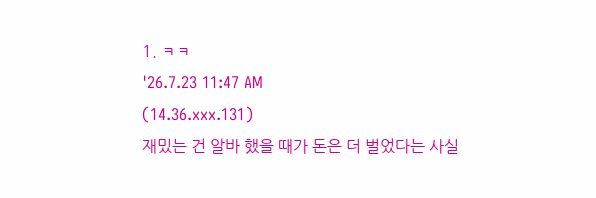1. ㅋㅋ
'26.7.23 11:47 AM
(14.36.xxx.131)
재밌는 건 알바 했을 때가 돈은 더 벌었다는 사실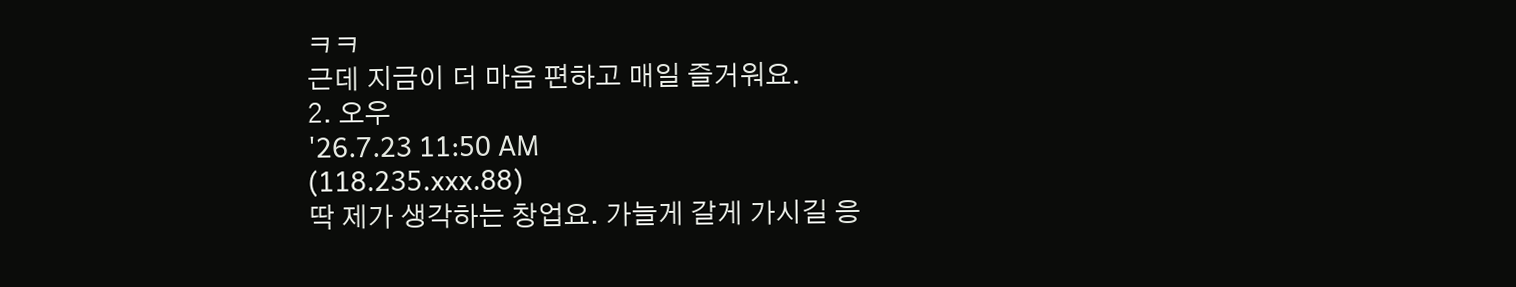ㅋㅋ
근데 지금이 더 마음 편하고 매일 즐거워요.
2. 오우
'26.7.23 11:50 AM
(118.235.xxx.88)
딱 제가 생각하는 창업요. 가늘게 갈게 가시길 응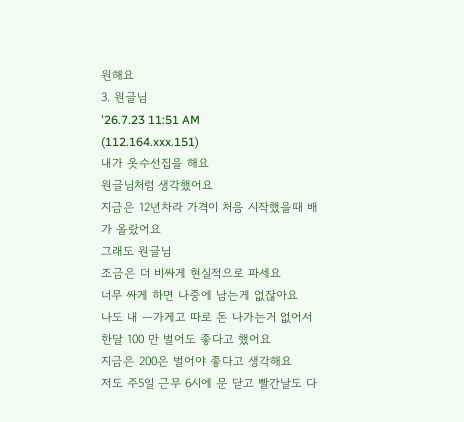원해요
3. 원글님
'26.7.23 11:51 AM
(112.164.xxx.151)
내가 옷수선집을 해요
원글님처럼 생각했어요
지금은 12년차라 가격이 처음 시작했을때 배가 올랐어요
그래도 원글님
조금은 더 비싸게 현실적으로 파세요
너무 싸게 하면 나중에 남는게 없잖아요
나도 내 ㅡ가게고 따로 돈 나가는거 없어서 한달 100 만 벌어도 좋다고 했어요
지금은 200은 벌어야 좋다고 생각해요
저도 주5일 근무 6시에 문 닫고 빨간날도 다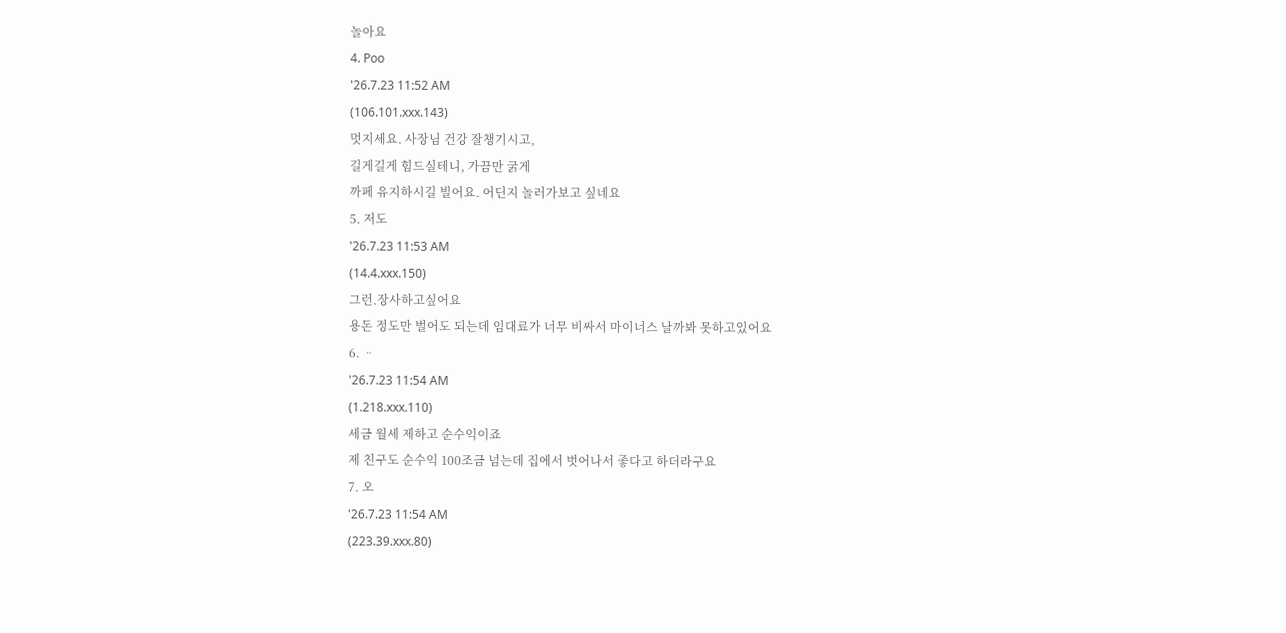놀아요
4. Poo
'26.7.23 11:52 AM
(106.101.xxx.143)
멋지세요. 사장님 건강 잘챙기시고,
길게길게 힘드실테니, 가끔만 굵게
까페 유지하시길 빌어요. 어딘지 놀러가보고 싶네요
5. 저도
'26.7.23 11:53 AM
(14.4.xxx.150)
그런.장사하고싶어요
용돈 정도만 벌어도 되는데 임대료가 너무 비싸서 마이너스 날까봐 못하고있어요
6. ᆢ
'26.7.23 11:54 AM
(1.218.xxx.110)
세금 월세 제하고 순수익이죠
제 친구도 순수익 100조금 넘는데 집에서 벗어나서 좋다고 하더라구요
7. 오
'26.7.23 11:54 AM
(223.39.xxx.80)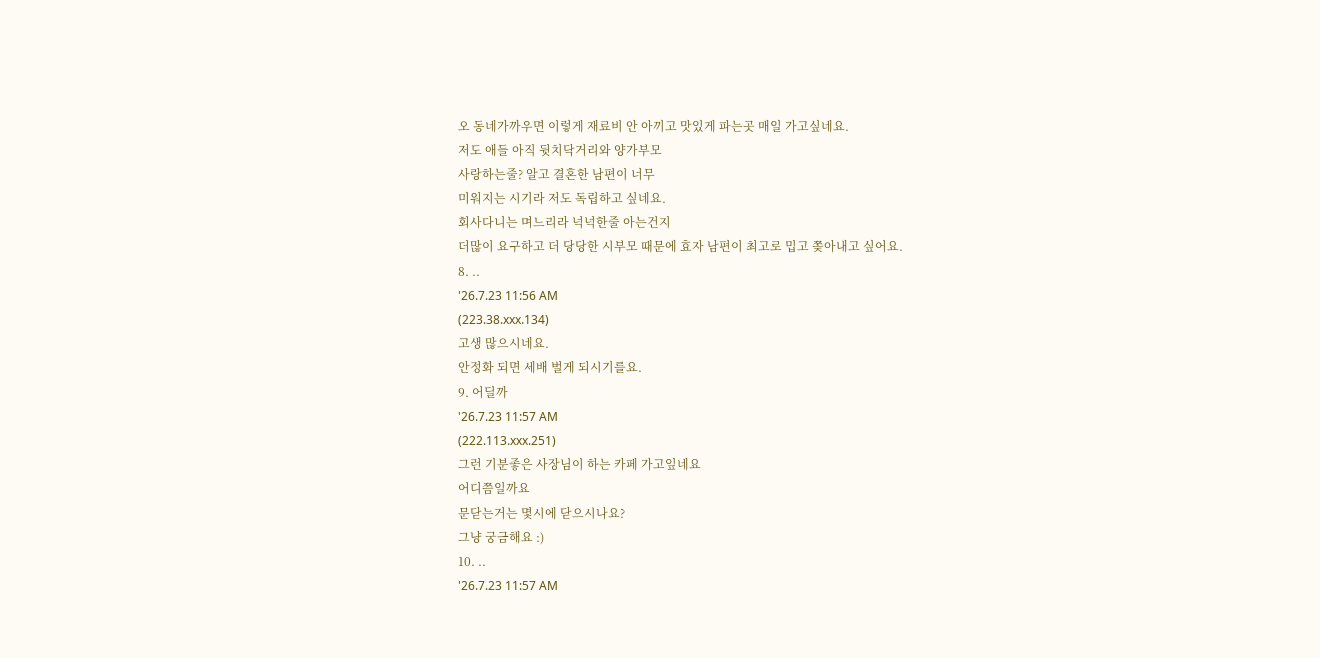오 동네가까우면 이렇게 재료비 안 아끼고 맛있게 파는곳 매일 가고싶네요.
저도 애들 아직 뒷치닥거리와 양가부모
사랑하는줄? 알고 결혼한 남편이 너무
미워지는 시기라 저도 독립하고 싶네요.
회사다니는 며느리라 넉넉한줄 아는건지
더많이 요구하고 더 당당한 시부모 때문에 효자 남편이 최고로 밉고 쫒아내고 싶어요.
8. ..
'26.7.23 11:56 AM
(223.38.xxx.134)
고생 많으시네요.
안정화 되면 세배 벌게 되시기를요.
9. 어딜까
'26.7.23 11:57 AM
(222.113.xxx.251)
그런 기분좋은 사장님이 하는 카페 가고잎네요
어디쯤일까요
문닫는거는 몇시에 닫으시나요?
그냥 궁금해요 :)
10. ..
'26.7.23 11:57 AM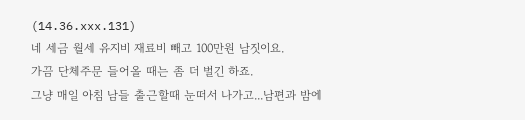(14.36.xxx.131)
네 세금 월세 유지비 재료비 빼고 100만원 남짓이요.
가끔 단체주문 들어올 때는 좀 더 벌긴 하죠.
그냥 매일 아침 남들 출근할때 눈떠서 나가고...남편과 밤에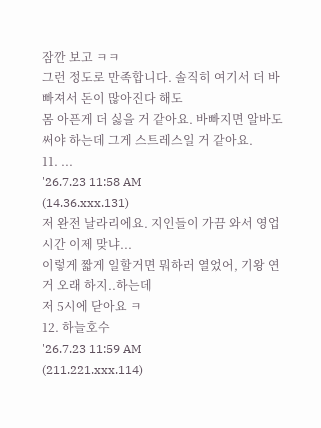잠깐 보고 ㅋㅋ
그런 정도로 만족합니다. 솔직히 여기서 더 바빠져서 돈이 많아진다 해도
몸 아픈게 더 싫을 거 같아요. 바빠지면 알바도 써야 하는데 그게 스트레스일 거 같아요.
11. ...
'26.7.23 11:58 AM
(14.36.xxx.131)
저 완전 날라리에요. 지인들이 가끔 와서 영업시간 이제 맞냐...
이렇게 짧게 일할거면 뭐하러 열었어, 기왕 연거 오래 하지..하는데
저 5시에 닫아요 ㅋ
12. 하늘호수
'26.7.23 11:59 AM
(211.221.xxx.114)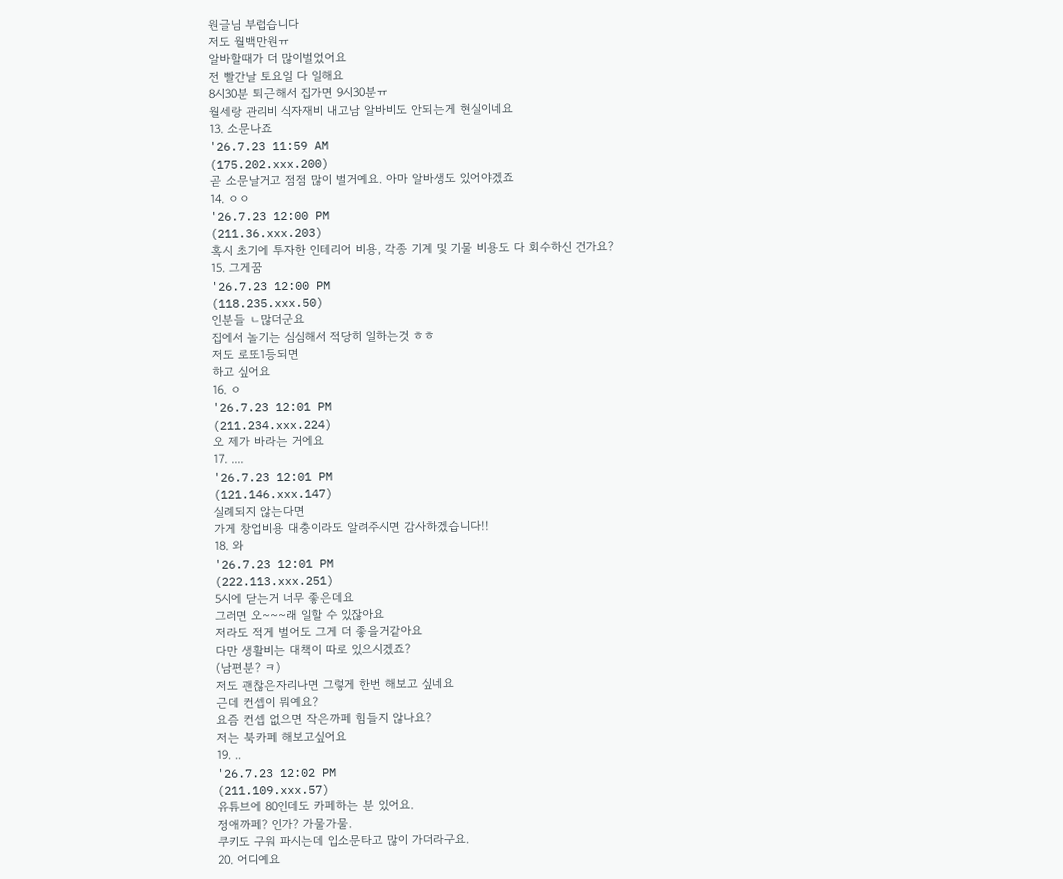원글님 부럽습니다
저도 월백만원ㅠ
알바할때가 더 많이벌었어요
전 빨간날 토요일 다 일해요
8시30분 퇴근해서 집가면 9시30분ㅠ
월세랑 관리비 식자재비 내고남 알바비도 안되는게 현실이네요
13. 소문나죠
'26.7.23 11:59 AM
(175.202.xxx.200)
곧 소문날거고 점점 많이 벌거예요. 아마 알바생도 있어야겠죠
14. ㅇㅇ
'26.7.23 12:00 PM
(211.36.xxx.203)
혹시 초기에 투자한 인테리어 비용, 각종 기계 및 기물 비용도 다 회수하신 건가요?
15. 그게꿈
'26.7.23 12:00 PM
(118.235.xxx.50)
인분들 ㄴ많더군요
집에서 놀기는 심심해서 적당히 일하는것 ㅎㅎ
저도 로또1등되면
하고 싶어요
16. ㅇ
'26.7.23 12:01 PM
(211.234.xxx.224)
오 제가 바라는 거에요
17. ....
'26.7.23 12:01 PM
(121.146.xxx.147)
실례되지 않는다면
가게 창업비용 대충이라도 알려주시면 감사하겠습니다!!
18. 와
'26.7.23 12:01 PM
(222.113.xxx.251)
5시에 닫는거 너무 좋은데요
그러면 오~~~래 일할 수 있잖아요
저라도 적게 벌어도 그게 더 좋을거같아요
다만 생활비는 대책이 따로 있으시겠죠?
(남편분? ㅋ)
저도 괜찮은자리나면 그렇게 한번 해보고 싶네요
근데 컨셉이 뭐예요?
요즘 컨셉 없으면 작은까페 힘들지 않나요?
저는 북카페 해보고싶어요
19. ..
'26.7.23 12:02 PM
(211.109.xxx.57)
유튜브에 80인데도 카페하는 분 있어요.
정애까페? 인가? 가물가물.
쿠키도 구워 파시는데 입소문타고 많이 가더라구요.
20. 어디예요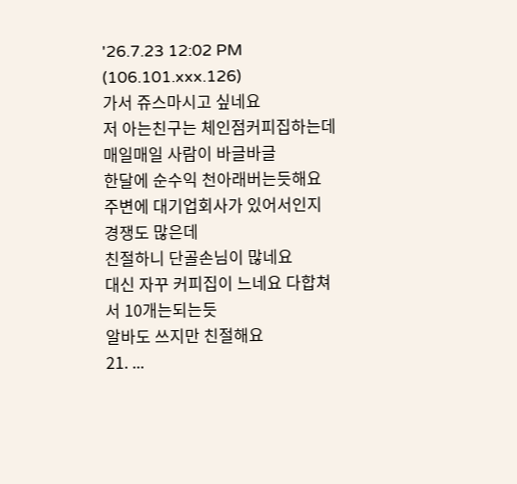'26.7.23 12:02 PM
(106.101.xxx.126)
가서 쥬스마시고 싶네요
저 아는친구는 체인점커피집하는데
매일매일 사람이 바글바글
한달에 순수익 천아래버는듯해요
주변에 대기업회사가 있어서인지 경쟁도 많은데
친절하니 단골손님이 많네요
대신 자꾸 커피집이 느네요 다합쳐서 10개는되는듯
알바도 쓰지만 친절해요
21. ...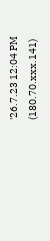'26.7.23 12:04 PM
(180.70.xxx.141)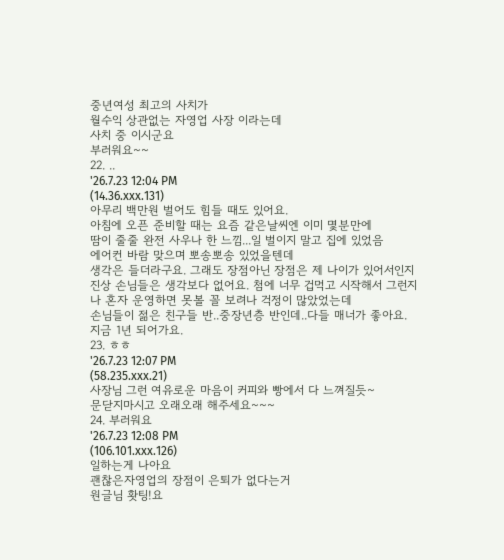중년여성 최고의 사치가
월수익 상관없는 자영업 사장 이라는데
사치 중 이시군요
부러워요~~
22. ..
'26.7.23 12:04 PM
(14.36.xxx.131)
아무리 백만원 벌어도 힘들 때도 있어요.
아침에 오픈 준비할 때는 요즘 같은날씨엔 이미 몇분만에
땀이 줄줄 완전 사우나 한 느낌...일 벌이지 말고 집에 있었음
에어컨 바람 맞으며 뽀송뽀송 있었을텐데
생각은 들더라구요. 그래도 장점아닌 장점은 제 나이가 있어서인지
진상 손님들은 생각보다 없어요. 첨에 너무 겁먹고 시작해서 그런지
나 혼자 운영하면 못볼 꼴 보려나 걱정이 많았었는데
손님들이 젊은 친구들 반..중장년층 반인데..다들 매너가 좋아요.
지금 1년 되어가요.
23. ㅎㅎ
'26.7.23 12:07 PM
(58.235.xxx.21)
사장님 그런 여유로운 마음이 커피와 빵에서 다 느껴질듯~
문닫지마시고 오래오래 해주세요~~~
24. 부러워요
'26.7.23 12:08 PM
(106.101.xxx.126)
일하는게 나아요
괜찮은자영업의 장점이 은퇴가 없다는거
원글님 홧팅!요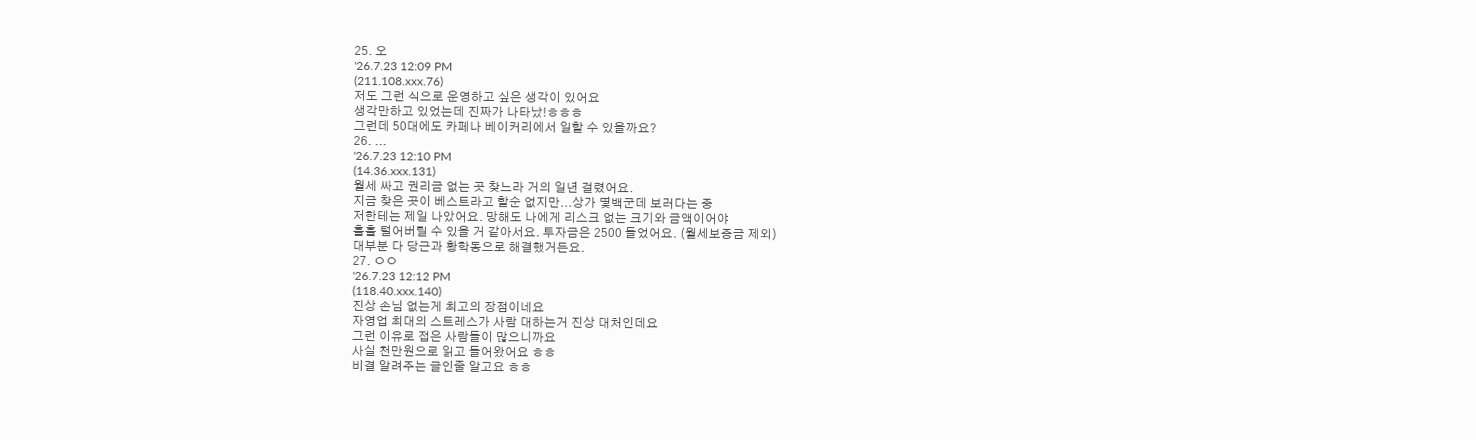25. 오
'26.7.23 12:09 PM
(211.108.xxx.76)
저도 그런 식으로 운영하고 싶은 생각이 있어요
생각만하고 있었는데 진짜가 나타났!ㅎㅎㅎ
그런데 50대에도 카페나 베이커리에서 일할 수 있을까요?
26. ...
'26.7.23 12:10 PM
(14.36.xxx.131)
월세 싸고 권리금 없는 곳 찾느라 거의 일년 걸렸어요.
지금 찾은 곳이 베스트라고 할순 없지만...상가 몇백군데 보러다는 중
저한테는 제일 나았어요. 망해도 나에게 리스크 없는 크기와 금액이어야
훌훌 털어버릴 수 있을 거 같아서요. 투자금은 2500 들었어요. (월세보증금 제외)
대부분 다 당근과 황학동으로 해결했거든요.
27. ㅇㅇ
'26.7.23 12:12 PM
(118.40.xxx.140)
진상 손님 없는게 최고의 장점이네요
자영업 최대의 스트레스가 사람 대하는거 진상 대처인데요
그런 이유로 접은 사람들이 많으니까요
사실 천만원으로 읽고 들어왔어요 ㅎㅎ
비결 알려주는 글인줄 알고요 ㅎㅎ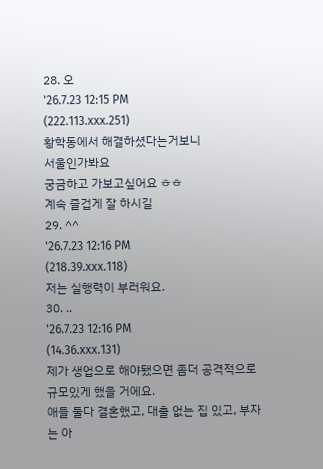28. 오
'26.7.23 12:15 PM
(222.113.xxx.251)
황학동에서 해결하셨다는거보니
서울인가봐요
궁금하고 가보고싶어요 ㅎㅎ
계속 즐겁게 잘 하시길
29. ^^
'26.7.23 12:16 PM
(218.39.xxx.118)
저는 실행력이 부러워요.
30. ..
'26.7.23 12:16 PM
(14.36.xxx.131)
제가 생업으로 해야됐으면 좀더 공격적으로 규모있게 했을 거에요.
애들 둘다 결혼했고, 대출 없는 집 있고, 부자는 아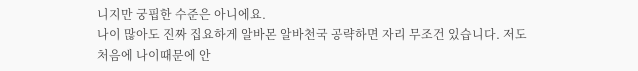니지만 궁핍한 수준은 아니에요.
나이 많아도 진짜 집요하게 알바몬 알바천국 공략하면 자리 무조건 있습니다. 저도 처음에 나이때문에 안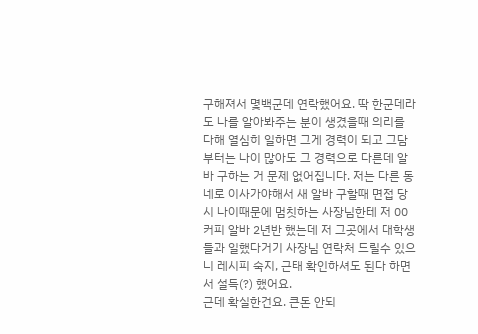구해져서 몇백군데 연락했어요. 딱 한군데라도 나를 알아봐주는 분이 생겼을때 의리를 다해 열심히 일하면 그게 경력이 되고 그담부터는 나이 많아도 그 경력으로 다른데 알바 구하는 거 문제 없어집니다. 저는 다른 동네로 이사가야해서 새 알바 구할때 면접 당시 나이때문에 멈칫하는 사장님한테 저 00커피 알바 2년반 했는데 저 그곳에서 대학생들과 일했다거기 사장님 연락처 드릴수 있으니 레시피 숙지, 근태 확인하셔도 된다 하면서 설득(?) 했어요.
근데 확실한건요. 큰돈 안되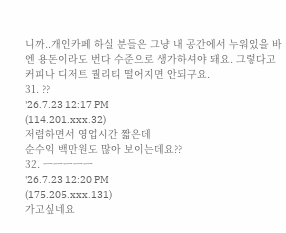니까..개인카페 하실 분들은 그냥 내 공간에서 누워있을 바엔 용돈이라도 번다 수준으로 생가하셔야 돼요. 그렇다고 커피나 디저트 퀄리티 떨어지면 안되구요.
31. ??
'26.7.23 12:17 PM
(114.201.xxx.32)
저렴하면서 영업시간 짧은데
순수익 백만원도 많아 보이는데요??
32. ㅡㅡㅡㅡㅡ
'26.7.23 12:20 PM
(175.205.xxx.131)
가고싶네요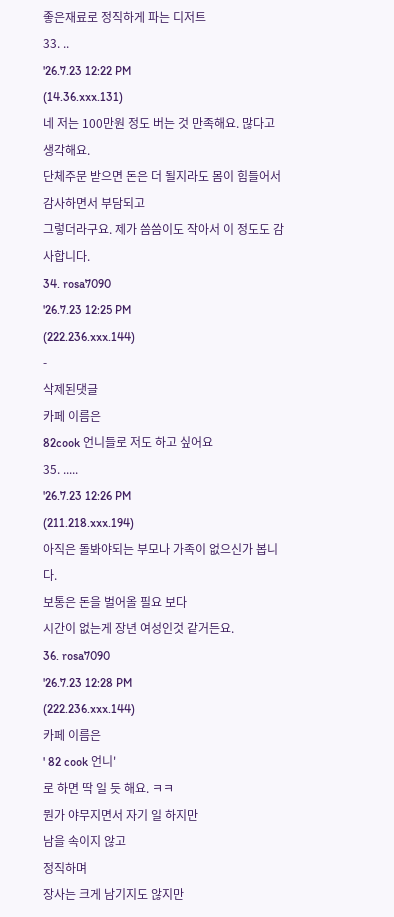좋은재료로 정직하게 파는 디저트
33. ..
'26.7.23 12:22 PM
(14.36.xxx.131)
네 저는 100만원 정도 버는 것 만족해요. 많다고 생각해요.
단체주문 받으면 돈은 더 될지라도 몸이 힘들어서 감사하면서 부담되고
그렇더라구요. 제가 씀씀이도 작아서 이 정도도 감사합니다.
34. rosa7090
'26.7.23 12:25 PM
(222.236.xxx.144)
-
삭제된댓글
카페 이름은
82cook 언니들로 저도 하고 싶어요
35. .....
'26.7.23 12:26 PM
(211.218.xxx.194)
아직은 돌봐야되는 부모나 가족이 없으신가 봅니다.
보통은 돈을 벌어올 필요 보다
시간이 없는게 장년 여성인것 같거든요.
36. rosa7090
'26.7.23 12:28 PM
(222.236.xxx.144)
카페 이름은
' 82 cook 언니'
로 하면 딱 일 듯 해요. ㅋㅋ
뭔가 야무지면서 자기 일 하지만
남을 속이지 않고
정직하며
장사는 크게 남기지도 않지만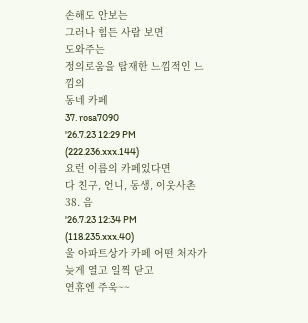손해도 안보는
그러나 힘든 사람 보면
도와주는
정의로움을 탑재한 느낌적인 느낌의
동네 카페
37. rosa7090
'26.7.23 12:29 PM
(222.236.xxx.144)
요런 이름의 카페있다면
다 친구, 언니, 동생, 이웃사촌
38. 음
'26.7.23 12:34 PM
(118.235.xxx.40)
울 아파트상가 카페 어떤 처자가 늦게 열고 일찍 닫고
연휴엔 주욱~~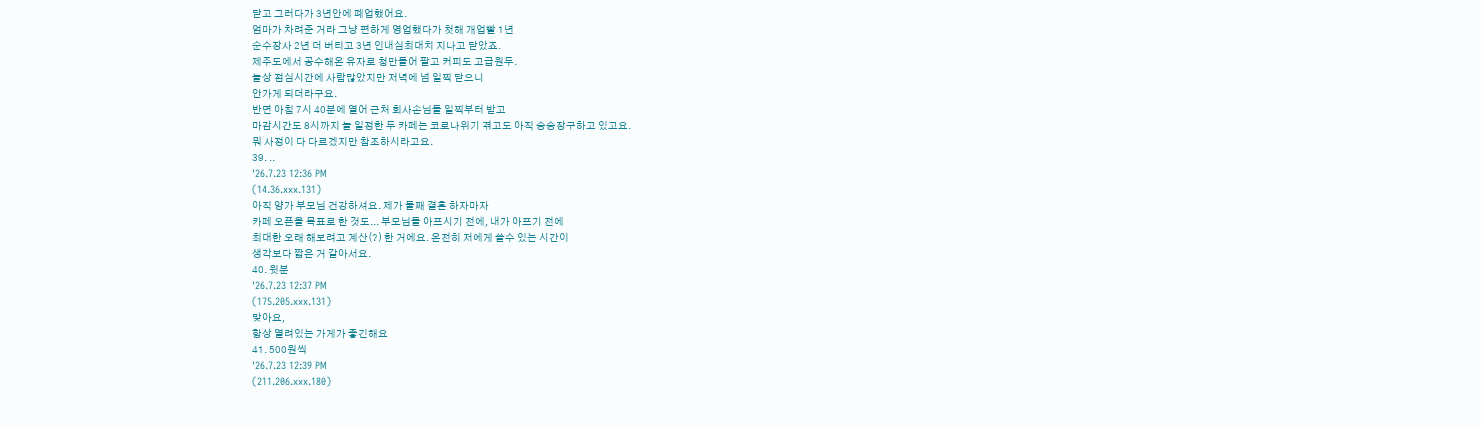닫고 그러다가 3년안에 폐업했어요.
엄마가 차려준 거라 그냥 편하게 영업했다가 첫해 개업빨 1년
순수장사 2년 더 버티고 3년 인내심최대치 지나고 닫았죠.
제주도에서 공수해온 유자로 청만들어 팔고 커피도 고급원두.
늘상 점심시간에 사람많았지만 저녁에 넘 일찍 닫으니
안가게 되더라구요.
반면 아침 7시 40분에 열어 근처 회사손님들 일찍부터 받고
마감시간도 8시까지 늘 일정한 두 카페는 코로나위기 겪고도 아직 승승장구하고 있고요.
뭐 사정이 다 다르겠지만 참조하시라고요.
39. ..
'26.7.23 12:36 PM
(14.36.xxx.131)
아직 양가 부모님 건강하셔요. 제가 둘째 결혼 하자마자
카페 오픈을 목표로 한 것도... 부모님들 아프시기 전에, 내가 아프기 전에
최대한 오래 해보려고 계산(?) 한 거에요. 온전히 저에게 쓸수 있는 시간이
생각보다 짧은 거 같아서요.
40. 윗분
'26.7.23 12:37 PM
(175.205.xxx.131)
맞아요,
항상 열려있는 가게가 좋긴해요
41. 500원씩
'26.7.23 12:39 PM
(211.206.xxx.180)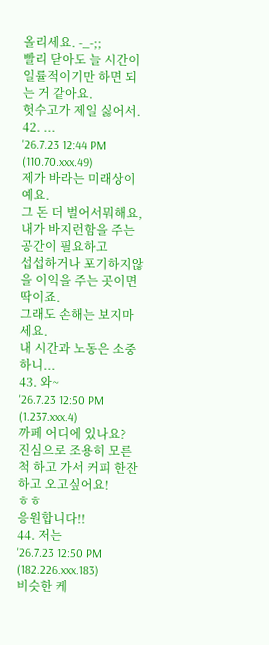올리세요. -_-;;
빨리 닫아도 늘 시간이 일률적이기만 하면 되는 거 같아요.
헛수고가 제일 싫어서.
42. ...
'26.7.23 12:44 PM
(110.70.xxx.49)
제가 바라는 미래상이예요.
그 돈 더 벌어서뭐해요,내가 바지런함을 주는 공간이 필요하고
섭섭하거나 포기하지않을 이익을 주는 곳이면 딱이죠.
그래도 손해는 보지마세요.
내 시간과 노동은 소중하니...
43. 와~
'26.7.23 12:50 PM
(1.237.xxx.4)
까페 어디에 있나요?
진심으로 조용히 모른척 하고 가서 커피 한잔 하고 오고싶어요!
ㅎㅎ
응원합니다!!
44. 저는
'26.7.23 12:50 PM
(182.226.xxx.183)
비슷한 케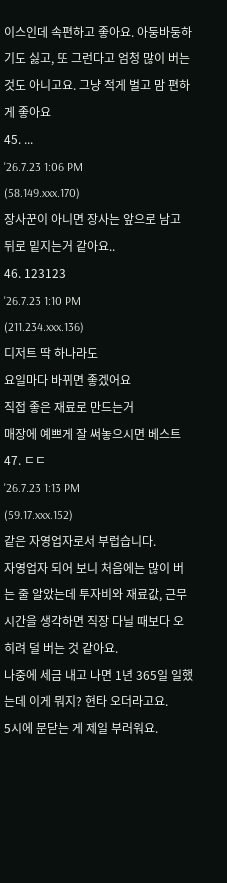이스인데 속편하고 좋아요. 아둥바둥하기도 싫고, 또 그런다고 엄청 많이 버는것도 아니고요. 그냥 적게 벌고 맘 편하게 좋아요
45. ...
'26.7.23 1:06 PM
(58.149.xxx.170)
장사꾼이 아니면 장사는 앞으로 남고 뒤로 밑지는거 같아요..
46. 123123
'26.7.23 1:10 PM
(211.234.xxx.136)
디저트 딱 하나라도
요일마다 바뀌면 좋겠어요
직접 좋은 재료로 만드는거
매장에 예쁘게 잘 써놓으시면 베스트
47. ㄷㄷ
'26.7.23 1:13 PM
(59.17.xxx.152)
같은 자영업자로서 부럽습니다.
자영업자 되어 보니 처음에는 많이 버는 줄 알았는데 투자비와 재료값, 근무 시간을 생각하면 직장 다닐 때보다 오히려 덜 버는 것 같아요.
나중에 세금 내고 나면 1년 365일 일했는데 이게 뭐지? 현타 오더라고요.
5시에 문닫는 게 제일 부러워요.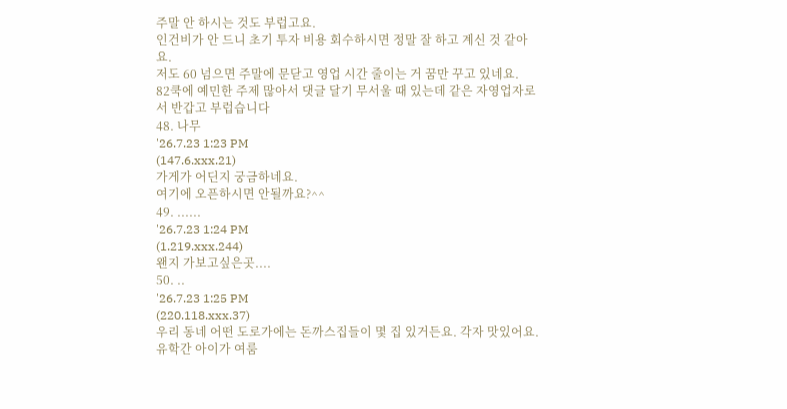주말 안 하시는 것도 부럽고요.
인건비가 안 드니 초기 투자 비용 회수하시면 정말 잘 하고 계신 것 같아요.
저도 60 넘으면 주말에 문닫고 영업 시간 줄이는 거 꿈만 꾸고 있네요.
82쿡에 예민한 주제 많아서 댓글 달기 무서울 때 있는데 같은 자영업자로서 반갑고 부럽습니다
48. 나무
'26.7.23 1:23 PM
(147.6.xxx.21)
가게가 어딘지 궁금하네요.
여기에 오픈하시면 안될까요?^^
49. ......
'26.7.23 1:24 PM
(1.219.xxx.244)
왠지 가보고싶은곳....
50. ..
'26.7.23 1:25 PM
(220.118.xxx.37)
우리 동네 어떤 도로가에는 돈까스집들이 몇 집 있거든요. 각자 맛있어요. 유학간 아이가 여룸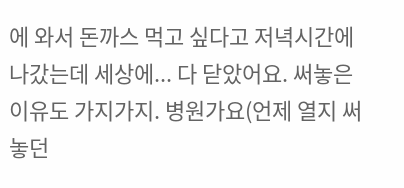에 와서 돈까스 먹고 싶다고 저녁시간에 나갔는데 세상에... 다 닫았어요. 써놓은 이유도 가지가지. 병원가요(언제 열지 써놓던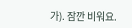가). 잠깐 비워요.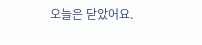오늘은 닫았어요.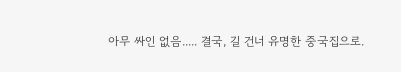아무 싸인 없음..... 결국, 길 건너 유명한 중국집으로.